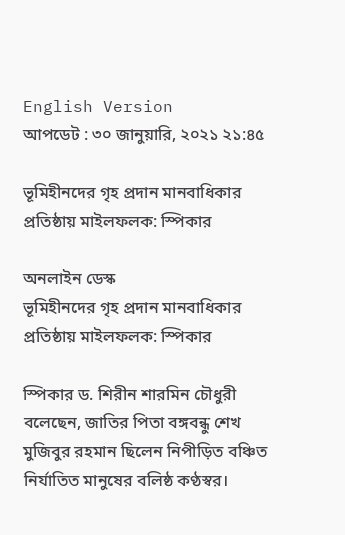English Version
আপডেট : ৩০ জানুয়ারি, ২০২১ ২১:৪৫

ভূমিহীনদের গৃহ প্রদান মানবাধিকার প্রতিষ্ঠায় মাইলফলক: স্পিকার

অনলাইন ডেস্ক
ভূমিহীনদের গৃহ প্রদান মানবাধিকার প্রতিষ্ঠায় মাইলফলক: স্পিকার

স্পিকার ড. শিরীন শারমিন চৌধুরী বলেছেন, জাতির পিতা বঙ্গবন্ধু শেখ মুজিবুর রহমান ছিলেন নিপীড়িত বঞ্চিত নির্যাতিত মানুষের বলিষ্ঠ কণ্ঠস্বর।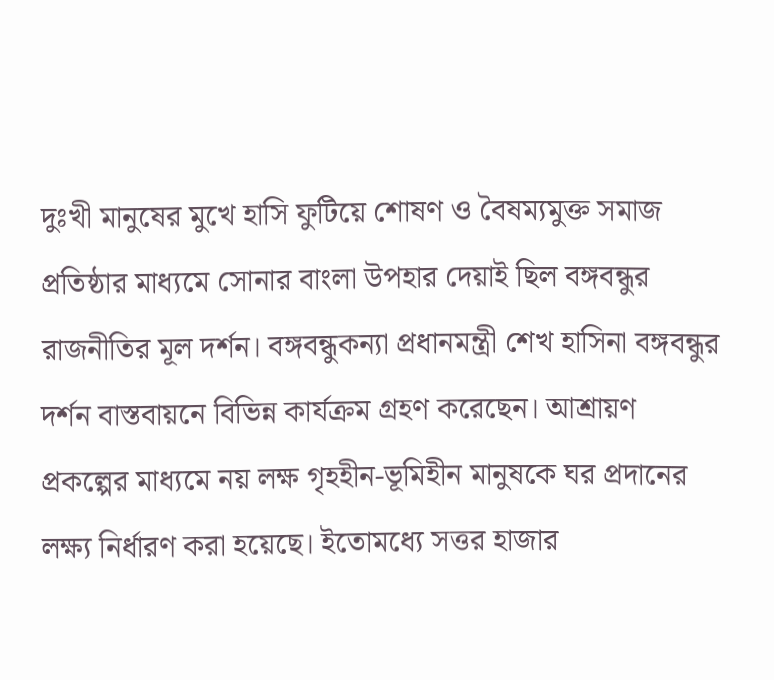দুঃখী মানুষের মুখে হাসি ফুটিয়ে শোষণ ও বৈষম্যমুক্ত সমাজ প্রতিষ্ঠার মাধ্যমে সোনার বাংলা উপহার দেয়াই ছিল বঙ্গবন্ধুর রাজনীতির মূল দর্শন। বঙ্গবন্ধুকন্যা প্রধানমন্ত্রী শেখ হাসিনা বঙ্গবন্ধুর দর্শন বাস্তবায়নে বিভিন্ন কার্যক্রম গ্রহণ করেছেন। আশ্রায়ণ প্রকল্পের মাধ্যমে নয় লক্ষ গৃহহীন-ভূমিহীন মানুষকে ঘর প্রদানের লক্ষ্য নির্ধারণ করা হয়েছে। ইতোমধ্যে সত্তর হাজার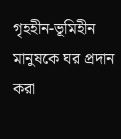গৃহহীন-ভূমিহীন মানুষকে ঘর প্রদান করা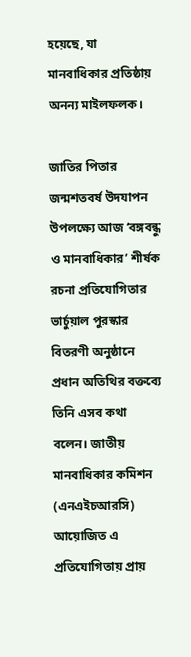হয়েছে, যা মানবাধিকার প্রতিষ্ঠায় অনন্য মাইলফলক।

জাতির পিতার জন্মশতবর্ষ উদযাপন উপলক্ষ্যে আজ ‘বঙ্গবন্ধু ও মানবাধিকার’ শীর্ষক রচনা প্রতিযোগিতার ভার্চুয়াল পুরস্কার বিতরণী অনুষ্ঠানে প্রধান অতিথির বক্তব্যে তিনি এসব কথা বলেন। জাতীয় মানবাধিকার কমিশন (এনএইচআরসি) আয়োজিত এ প্রতিযোগিতায় প্রায়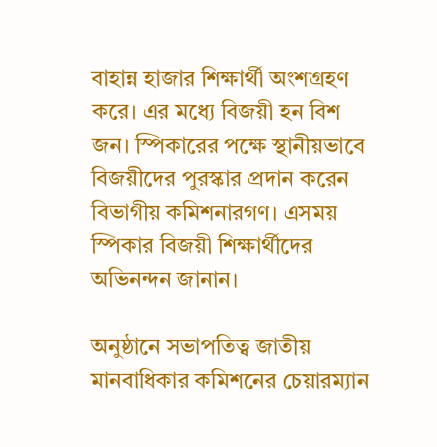বাহান্ন হাজার শিক্ষার্থী অংশগ্রহণ করে। এর মধ্যে বিজয়ী হন বিশ জন। স্পিকারের পক্ষে স্থানীয়ভাবে বিজয়ীদের পুরস্কার প্রদান করেন বিভাগীয় কমিশনারগণ। এসময় স্পিকার বিজয়ী শিক্ষার্থীদের অভিনন্দন জানান।

অনুষ্ঠানে সভাপতিত্ব জাতীয় মানবাধিকার কমিশনের চেয়ারম্যান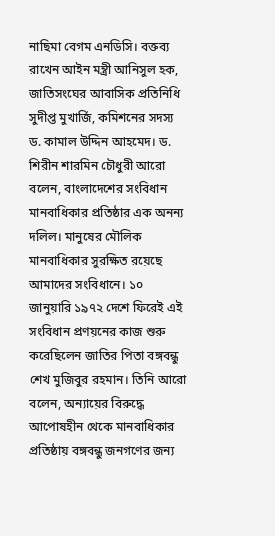নাছিমা বেগম এনডিসি। বক্তব্য রাখেন আইন মন্ত্রী আনিসুল হক, জাতিসংঘের আবাসিক প্রতিনিধি সুদীপ্ত মুখার্জি, কমিশনের সদস্য ড. কামাল উদ্দিন আহমেদ। ড. শিরীন শারমিন চৌধুরী আরো বলেন, বাংলাদেশের সংবিধান মানবাধিকার প্রতিষ্ঠার এক অনন্য দলিল। মানুষের মৌলিক মানবাধিকার সুরক্ষিত রয়েছে আমাদের সংবিধানে। ১০ জানুয়ারি ১৯৭২ দেশে ফিরেই এই সংবিধান প্রণয়নের কাজ শুরু করেছিলেন জাতির পিতা বঙ্গবন্ধু শেখ মুজিবুর রহমান। তিনি আরো বলেন, অন্যায়ের বিরুদ্ধে আপোষহীন থেকে মানবাধিকার প্রতিষ্ঠায় বঙ্গবন্ধু জনগণের জন্য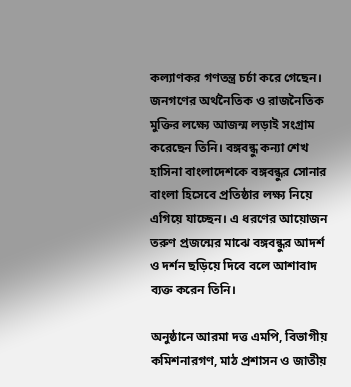কল্যাণকর গণতন্ত্র চর্চা করে গেছেন। জনগণের অর্থনৈতিক ও রাজনৈতিক মুক্তির লক্ষ্যে আজন্ম লড়াই সংগ্রাম করেছেন তিনি। বঙ্গবন্ধু কন্যা শেখ হাসিনা বাংলাদেশকে বঙ্গবন্ধুর সোনার বাংলা হিসেবে প্রতিষ্ঠার লক্ষ্য নিয়ে এগিয়ে যাচ্ছেন। এ ধরণের আয়োজন তরুণ প্রজন্মের মাঝে বঙ্গবন্ধুর আদর্শ ও দর্শন ছড়িয়ে দিবে বলে আশাবাদ ব্যক্ত করেন তিনি।

অনুষ্ঠানে আরমা দত্ত এমপি, বিভাগীয় কমিশনারগণ, মাঠ প্রশাসন ও জাতীয়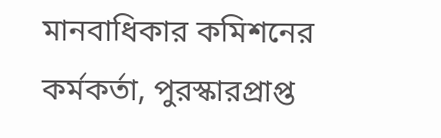মানবাধিকার কমিশনের কর্মকর্তা, পুরস্কারপ্রাপ্ত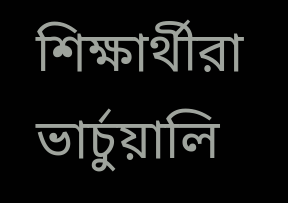শিক্ষার্থীরা ভার্চুয়ালি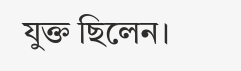যুক্ত ছিলেন।